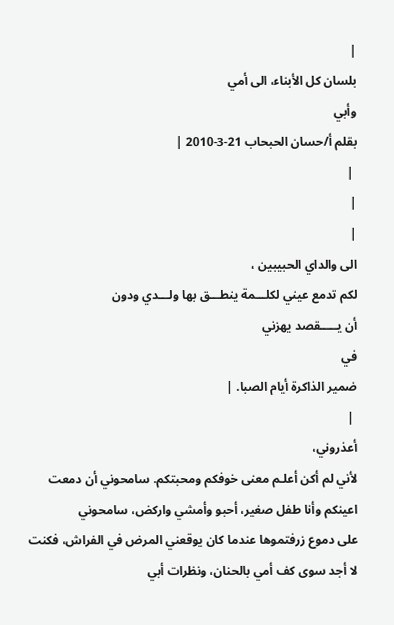|
بلسان كل الأبناء، الى أمي
وأبي
بقلم أ/حسان الحبحاب 21-3-2010 |
 |
|
|
الى والداي الحبيبين ،
لكم تدمع عيني لكلـــمة ينطـــق بها ولـــدي ودون
أن يـــــقصد يهزني
في
ضمير الذاكرة أيام الصبا. |
 |
أعذروني،
لأني لم أكن أعلـم معنى خوفكم ومحبتكم. سامحوني أن دمعت
اعينكم وأنا طفل صغير، أحبو وأمشي واركض، سامحوني
على دموع زرفتموها عندما كان يوقعني المرض في الفراش، فكنت
لا أجد سوى كف أمي بالحنان، ونظرات أبي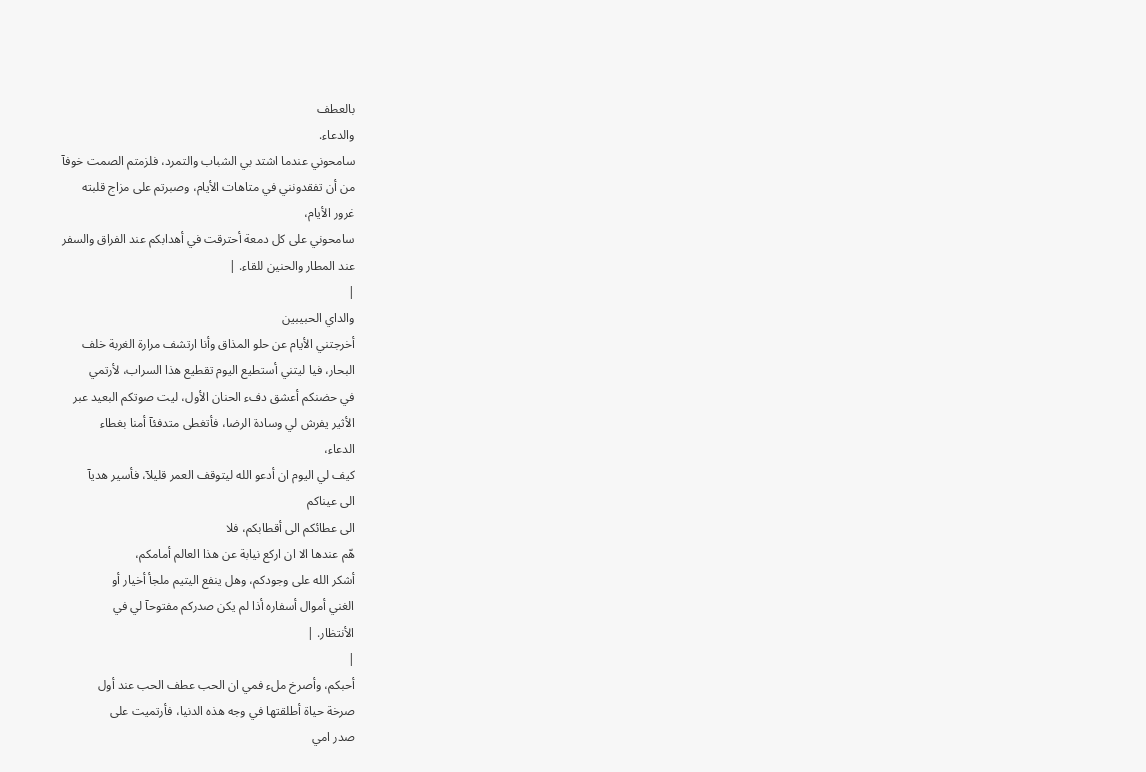بالعطف
والدعاء.
سامحوني عندما اشتد بي الشباب والتمرد، فلزمتم الصمت خوفآ
من أن تفقدونني في متاهات الأيام، وصبرتم على مزاج قلبته
غرور الأيام،
سامحوني على كل دمعة أحترقت في أهدابكم عند الفراق والسفر
عند المطار والحنين للقاء. |
|
والداي الحبيبين
أخرجتني الأيام عن حلو المذاق وأنا ارتشف مرارة الغربة خلف
البحار، فيا ليتني أستطيع اليوم تقطيع هذا السراب، لأرتمي
في حضنكم أعشق دفء الحنان الأول، ليت صوتكم البعيد عبر
الأثير يفرش لي وسادة الرضا، فأتغطى متدفئآ أمنا بغطاء
الدعاء،
كيف لي اليوم ان أدعو الله ليتوقف العمر قليلآ، فأسير هديآ
الى عيناكم
الى عطائكم الى أقطابكم، فلا
هّم عندها الا ان اركع نيابة عن هذا العالم أمامكم،
أشكر الله على وجودكم، وهل ينفع اليتيم ملجأ أخيار أو
الغني أموال أسفاره أذا لم يكن صدركم مفتوحآ لي في
الأنتظار. |
|
أحبكم، وأصرخ ملء فمي ان الحب عطف الحب عند أول
صرخة حياة أطلقتها في وجه هذه الدنيا، فأرتميت على
صدر امي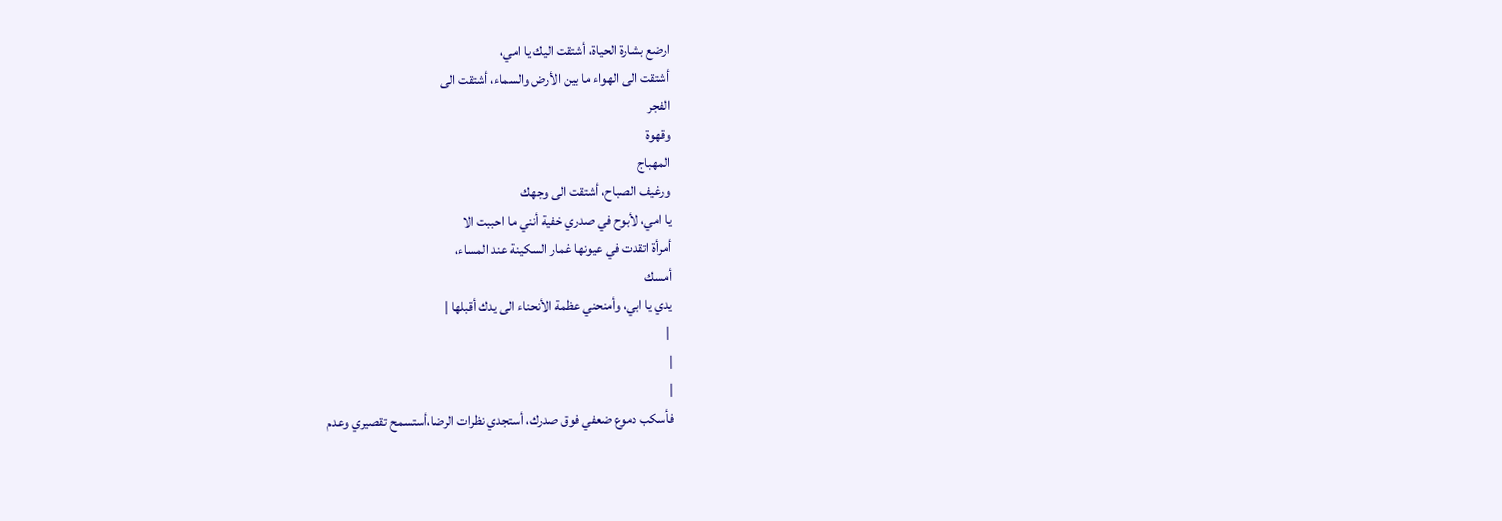ارضع بشارة الحياة، أشتقت اليك يا امي،
أشتقت الى الهواء ما بين الأرض والسماء، أشتقت الى
الفجر
وقهوة
المهباج
ورغيف الصباح، أشتقت الى وجهك
يا امي، لأبوح في صدري خفية أنني ما احببت الا
أمرأة اتقدت في عيونها غمار السكينة عند المساء،
أمسك
يدي يا ابي، وأمنحني عظمة الأنحناء الى يدك أقبلها |
 |
|
|
فأسكب دموع ضعفي فوق صدرك، أستجدي نظرات الرضا،أستسمح تقصيري وعدم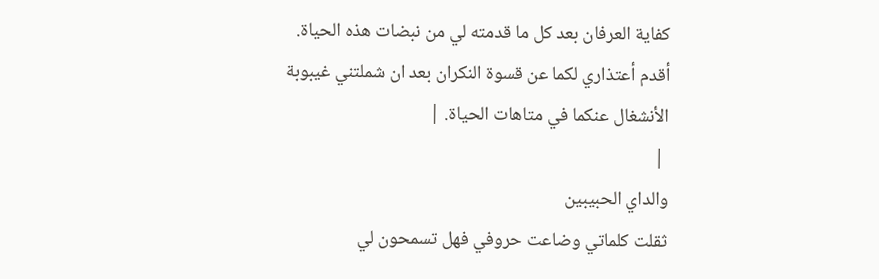كفاية العرفان بعد كل ما قدمته لي من نبضات هذه الحياة.
أقدم أعتذاري لكما عن قسوة النكران بعد ان شملتني غيبوبة
الأنشغال عنكما في متاهات الحياة. |
 |
والداي الحبيبين
ثقلت كلماتي وضاعت حروفي فهل تسمحون لي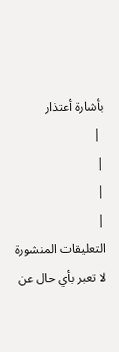بأشارة أعتذار
 |
|
|
|
التعليقات المنشورة لا تعبر بأي حال عن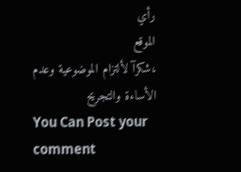رأي
الموقع
،شكرآ لألتزام الموضوعية وعدم الأساءة والتجريح
You Can Post your comment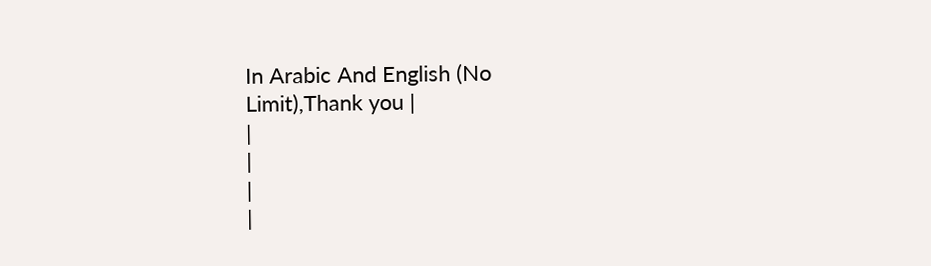In Arabic And English (No
Limit),Thank you |
|
|
|
|